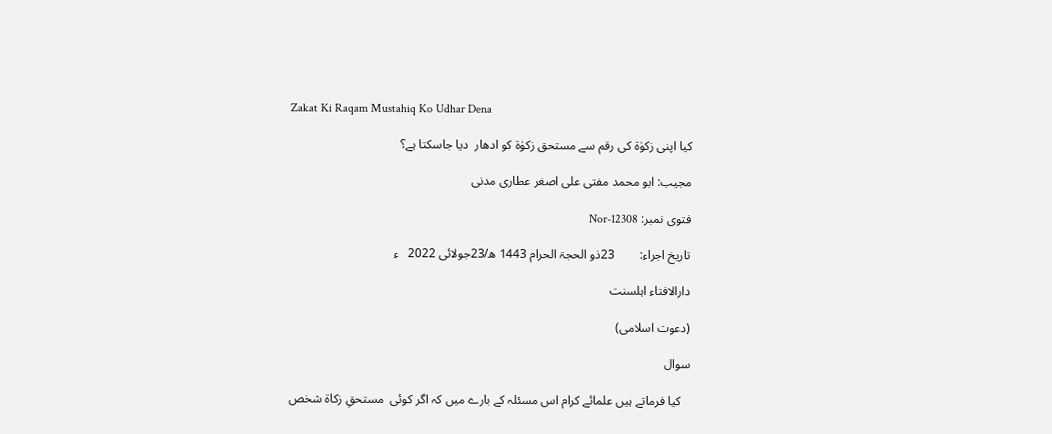Zakat Ki Raqam Mustahiq Ko Udhar Dena

کیا اپنی زکوٰۃ کی رقم سے مستحق زکوٰۃ کو ادھار  دیا جاسکتا ہے؟

مجیب: ابو محمد مفتی علی اصغر عطاری مدنی

فتوی نمبر: Nor-12308

تاریخ اجراء:        23ذو الحجۃ الحرام 1443 ھ/23جولائی 2022   ء

دارالافتاء اہلسنت

(دعوت اسلامی)

سوال

   کیا فرماتے ہیں علمائے کرام اس مسئلہ کے بارے میں کہ اگر کوئی  مستحقِ زکاۃ شخص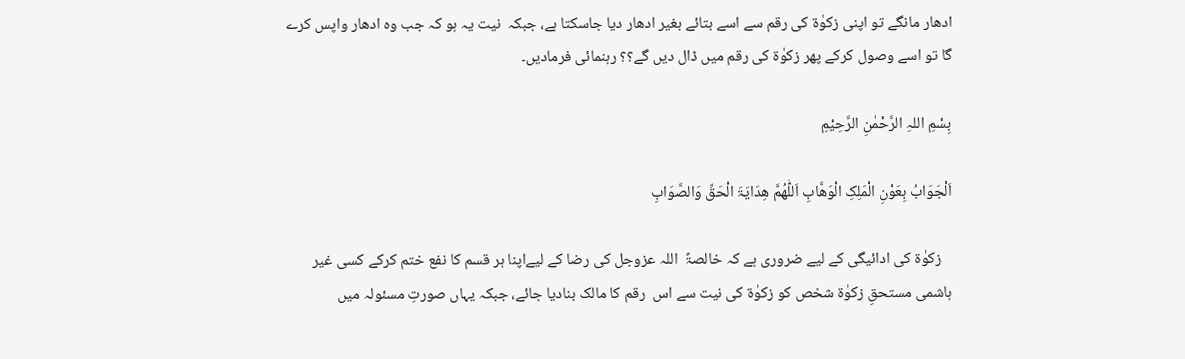ادھار مانگے تو اپنی زکوٰۃ کی رقم سے اسے بتائے بغیر ادھار دیا جاسکتا ہے، جبکہ  نیت یہ ہو کہ جب وہ ادھار واپس کرے گا تو اسے وصول کرکے پھر زکوٰۃ کی رقم میں ڈال دیں گے؟؟ رہنمائی فرمادیں۔

بِسْمِ اللہِ الرَّحْمٰنِ الرَّحِیْمِ

اَلْجَوَابُ بِعَوْنِ الْمَلِکِ الْوَھَّابِ اَللّٰھُمَّ ھِدَایَۃَ الْحَقِّ وَالصَّوَابِ

   زکوٰۃ کی ادائیگی کے لیے ضروری ہے کہ خالصۃً  اللہ عزوجل کی رضا کے لیےاپنا ہر قسم کا نفع ختم کرکے کسی غیر ہاشمی مستحقِ زکوٰۃ شخص کو زکوٰۃ کی نیت سے اس  رقم کا مالک بنادیا جائے، جبکہ یہاں صورتِ مسئولہ میں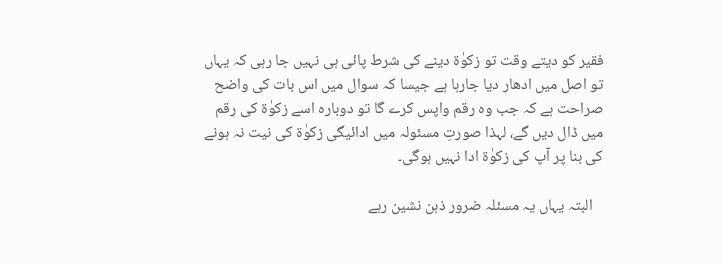فقیر کو دیتے وقت تو زکوٰۃ دینے کی شرط پائی ہی نہیں جا رہی کہ یہاں تو اصل میں ادھار دیا جارہا ہے جیسا کہ سوال میں اس بات کی واضح صراحت ہے کہ جب وہ رقم واپس کرے گا تو دوبارہ اسے زکوٰۃ کی رقم میں ڈال دیں گے، لہذا صورتِ مسئولہ میں ادائیگی زکوٰۃ کی نیت نہ ہونے کی بنا پر آپ کی زکوٰۃ ادا نہیں ہوگی۔

   البتہ یہاں یہ مسئلہ ضرور ذہن نشین رہے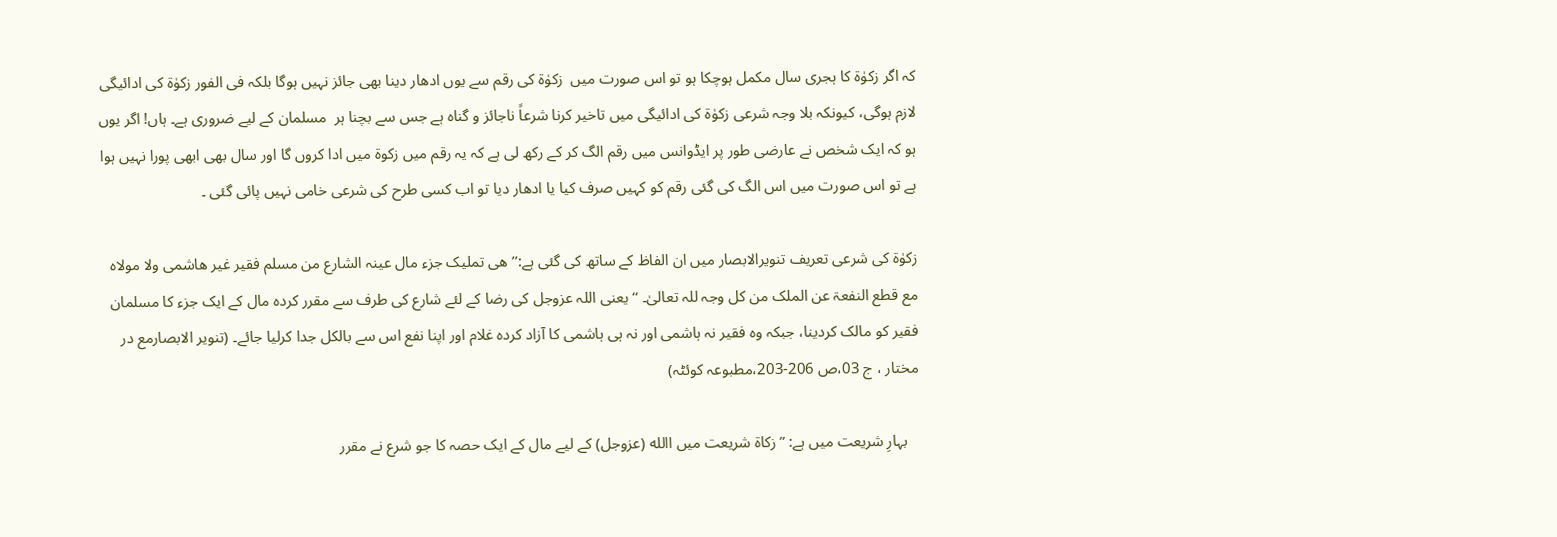کہ اگر زکوٰۃ کا ہجری سال مکمل ہوچکا ہو تو اس صورت میں  زکوٰۃ کی رقم سے یوں ادھار دینا بھی جائز نہیں ہوگا بلکہ فی الفور زکوٰۃ کی ادائیگی لازم ہوگی، کیونکہ بلا وجہ شرعی زکوٰۃ کی ادائیگی میں تاخیر کرنا شرعاً ناجائز و گناہ ہے جس سے بچنا ہر  مسلمان کے لیے ضروری ہے۔ ہاں! اگر یوں ہو کہ ایک شخص نے عارضی طور پر ایڈوانس میں رقم الگ کر کے رکھ لی ہے کہ یہ رقم میں زکوۃ میں ادا کروں گا اور سال بھی ابھی پورا نہیں ہوا ہے تو اس صورت میں اس الگ کی گئی رقم کو کہیں صرف کیا یا ادھار دیا تو اب کسی طرح کی شرعی خامی نہیں پائی گئی ۔

زکوٰۃ کی شرعی تعریف تنویرالابصار میں ان الفاظ کے ساتھ کی گئی ہے:’’ھی تملیک جزء مال عینہ الشارع من مسلم فقیر غیر ھاشمی ولا مولاہ مع قطع النفعۃ عن الملک من کل وجہ للہ تعالیٰ۔ ‘‘یعنی اللہ عزوجل کی رضا کے لئے شارع کی طرف سے مقرر کردہ مال کے ایک جزء کا مسلمان فقیر کو مالک کردینا، جبکہ وہ فقیر نہ ہاشمی اور نہ ہی ہاشمی کا آزاد کردہ غلام اور اپنا نفع اس سے بالکل جدا کرلیا جائے۔ (تنویر الابصارمع در مختار ، ج 03،ص 206-203،مطبوعہ کوئٹہ)

   بہارِ شریعت میں ہے: ” زکاۃ شریعت میں االله (عزوجل) کے لیے مال کے ایک حصہ کا جو شرع نے مقرر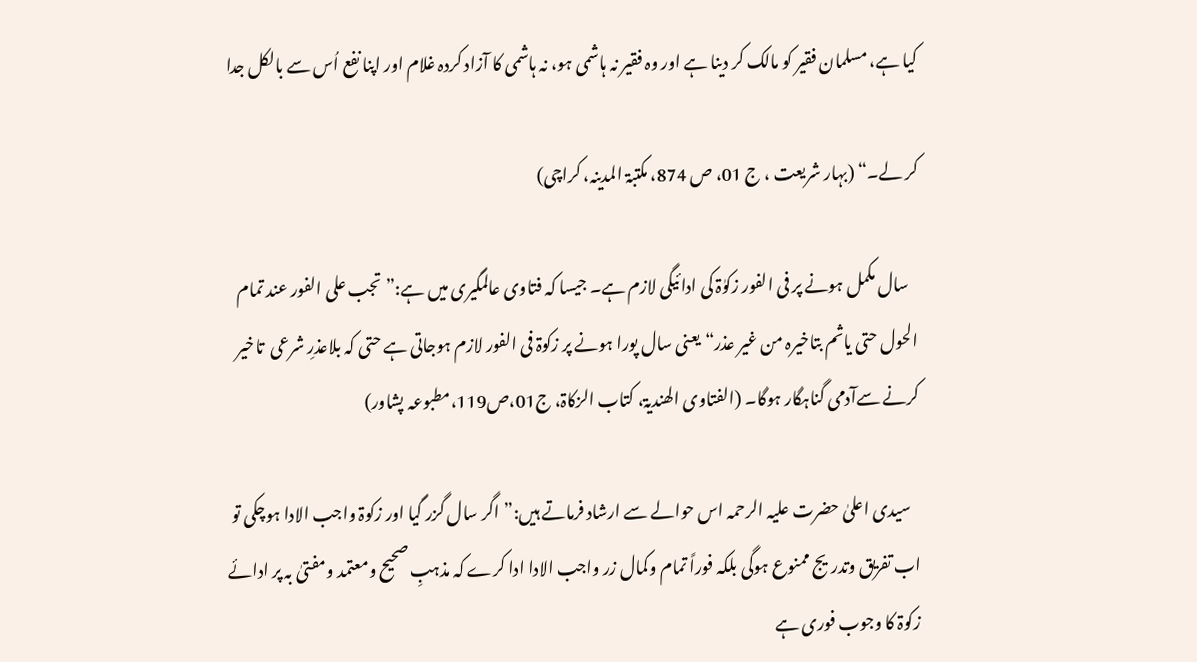کیا ہے، مسلمان فقیر کو مالک کر دینا ہے اور وہ فقیر نہ ہاشمی ہو، نہ ہاشمی کا آزاد کردہ غلام اور اپنا نفع اُس سے بالکل جدا

کر لے۔“ (بہار شریعت ، ج 01، ص 874، مکتبۃ المدینہ، کراچی)

   سال مکمل ہونے پر فی الفور زکوٰۃ کی ادائیگی لازم ہے۔ جیسا کہ فتاوی عالمگیری میں ہے:”تجب علی الفور عند تمام الحول حتی یاثم بتاخیرہ من غیر عذر“یعنی سال پورا ہونے پر زکوۃ فی الفور لازم ہوجاتی ہے حتی کہ بلاعذرِ شرعی  تاخیر کرنے سےآدمی گناہگار ہوگا۔ (الفتاوی الھندیۃ، کتاب الزکاۃ، ج01،ص119،مطبوعہ پشاور)

   سیدی اعلیٰ حضرت علیہ الرحمہ اس حوالے سے ارشاد فرماتے ہیں:”اگر سال گزر گیا اور زکوۃ واجب الادا ہوچکی تو اب تفریق وتدریج ممنوع ہوگی بلکہ فوراً تمام وکمال زر واجب الادا ادا کرے کہ مذہبِ صحیح ومعتمد ومفتیٰ بہ پر ادائے زکوۃ کا وجوب فوری ہے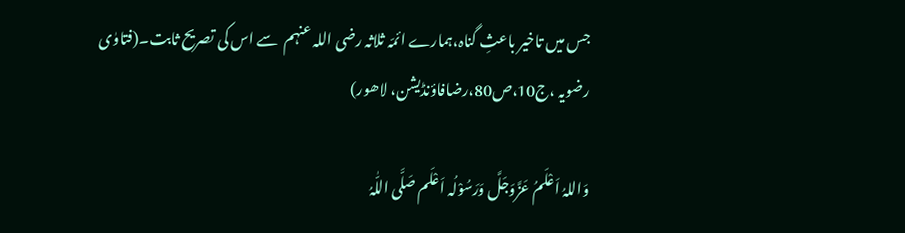جس میں تاخیر باعثِ گناہ،ہمارے ائمّہ ثلاثہ رضی اللہ عنہم  سے اس کی تصریح ثابت۔(فتاوٰی رضویہ ،ج10،ص80،رضافاؤنڈیشن، لاھور)

وَاللہُ اَعْلَمُ عَزَّوَجَلَّ وَرَسُوْلُہ اَعْلَم صَلَّی اللّٰہُ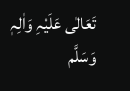تَعَالٰی عَلَیْہِ وَاٰلِہٖ وَسَلَّم